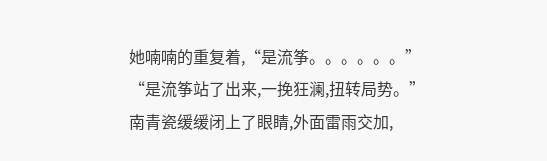她喃喃的重复着,“是流筝。。。。。。”
“是流筝站了出来,一挽狂澜,扭转局势。”
南青瓷缓缓闭上了眼睛,外面雷雨交加,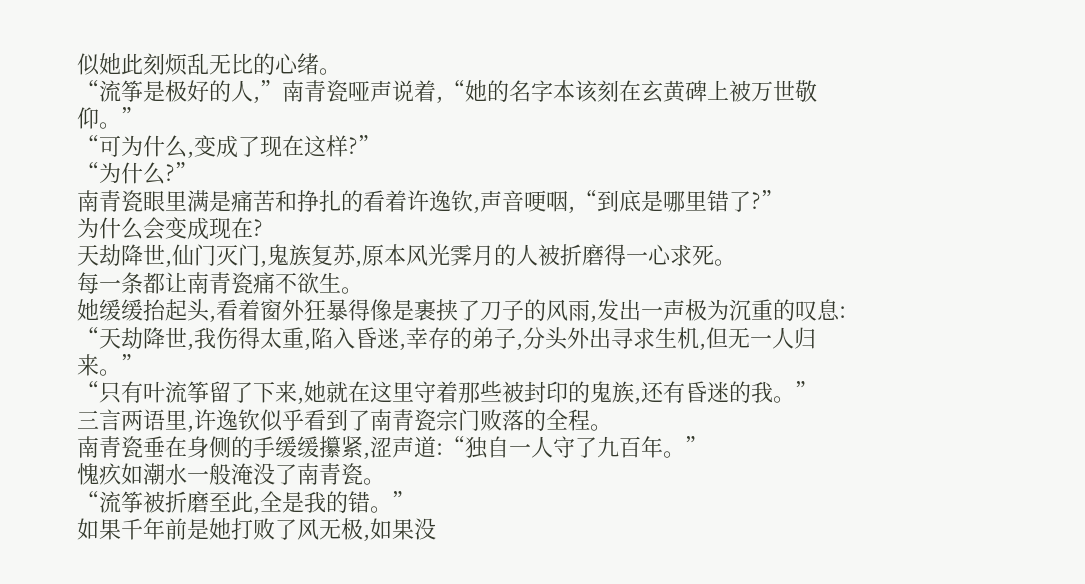似她此刻烦乱无比的心绪。
“流筝是极好的人,”南青瓷哑声说着,“她的名字本该刻在玄黄碑上被万世敬仰。”
“可为什么,变成了现在这样?”
“为什么?”
南青瓷眼里满是痛苦和挣扎的看着许逸钦,声音哽咽,“到底是哪里错了?”
为什么会变成现在?
天劫降世,仙门灭门,鬼族复苏,原本风光霁月的人被折磨得一心求死。
每一条都让南青瓷痛不欲生。
她缓缓抬起头,看着窗外狂暴得像是裹挟了刀子的风雨,发出一声极为沉重的叹息:
“天劫降世,我伤得太重,陷入昏迷,幸存的弟子,分头外出寻求生机,但无一人归来。”
“只有叶流筝留了下来,她就在这里守着那些被封印的鬼族,还有昏迷的我。”
三言两语里,许逸钦似乎看到了南青瓷宗门败落的全程。
南青瓷垂在身侧的手缓缓攥紧,涩声道:“独自一人守了九百年。”
愧疚如潮水一般淹没了南青瓷。
“流筝被折磨至此,全是我的错。”
如果千年前是她打败了风无极,如果没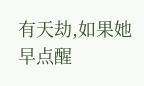有天劫,如果她早点醒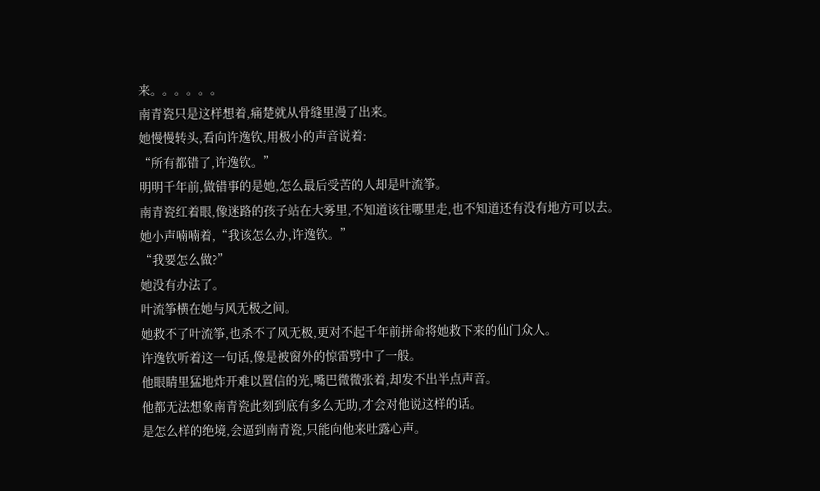来。。。。。。
南青瓷只是这样想着,痛楚就从骨缝里漫了出来。
她慢慢转头,看向许逸钦,用极小的声音说着:
“所有都错了,许逸钦。”
明明千年前,做错事的是她,怎么最后受苦的人却是叶流筝。
南青瓷红着眼,像迷路的孩子站在大雾里,不知道该往哪里走,也不知道还有没有地方可以去。
她小声喃喃着,“我该怎么办,许逸钦。”
“我要怎么做?”
她没有办法了。
叶流筝横在她与风无极之间。
她救不了叶流筝,也杀不了风无极,更对不起千年前拼命将她救下来的仙门众人。
许逸钦听着这一句话,像是被窗外的惊雷劈中了一般。
他眼睛里猛地炸开难以置信的光,嘴巴微微张着,却发不出半点声音。
他都无法想象南青瓷此刻到底有多么无助,才会对他说这样的话。
是怎么样的绝境,会逼到南青瓷,只能向他来吐露心声。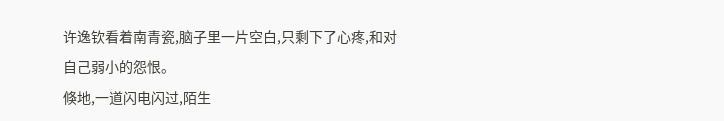许逸钦看着南青瓷,脑子里一片空白,只剩下了心疼,和对自己弱小的怨恨。
倏地,一道闪电闪过,陌生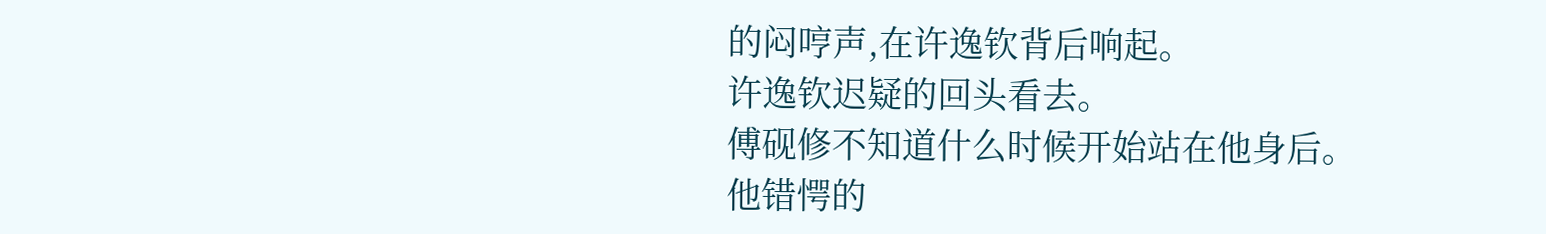的闷哼声,在许逸钦背后响起。
许逸钦迟疑的回头看去。
傅砚修不知道什么时候开始站在他身后。
他错愕的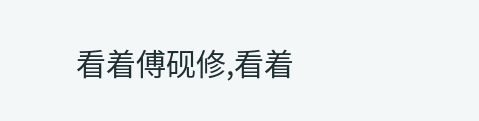看着傅砚修,看着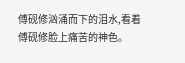傅砚修汹涌而下的泪水,看着傅砚修脸上痛苦的神色。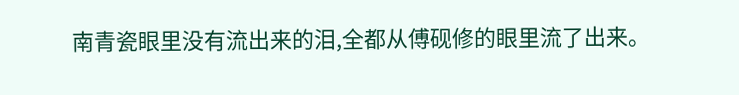南青瓷眼里没有流出来的泪,全都从傅砚修的眼里流了出来。